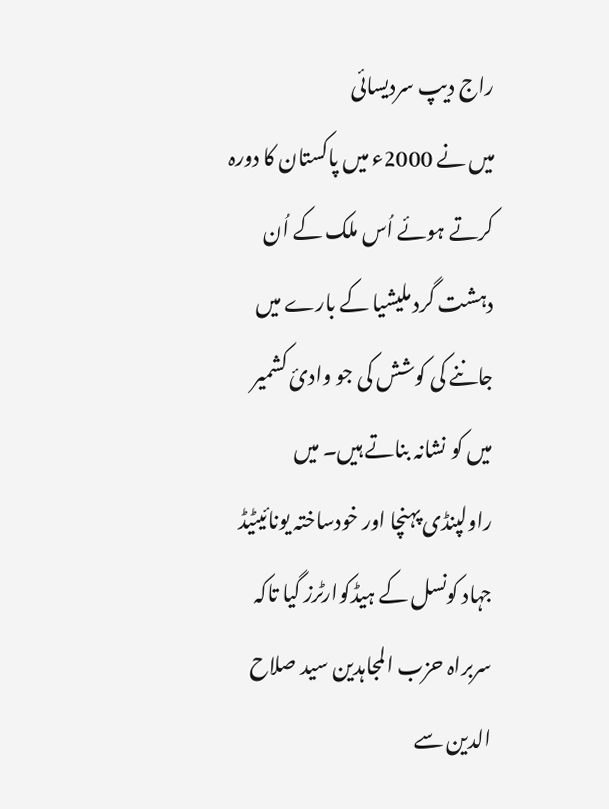راج دیپ سردیسائی
میں نے 2000ء میں پاکستان کا دورہ کرتے ہوئے اُس ملک کے اُن دہشت گرد ملیشیا کے بارے میں جاننے کی کوشش کی جو وادیٔ کشمیر میں کو نشانہ بناتے ہیں۔ میں راولپنڈی پہنچا اور خودساختہ یونائیٹیڈ جہاد کونسل کے ہیڈکوارٹرز گیا تاکہ سربراہ حزب المجاہدین سید صلاح الدین سے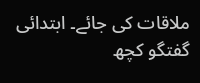ملاقات کی جائے۔ ابتدائی گفتگو کچھ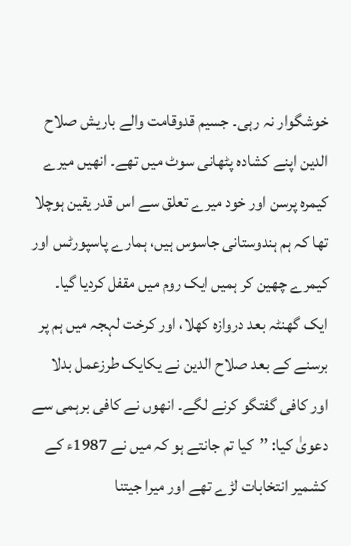خوشگوار نہ رہی۔ جسیم قدوقامت والے باریش صلاح الدین اپنے کشادہ پٹھانی سوٹ میں تھے۔ انھیں میرے کیمرہ پرسن اور خود میرے تعلق سے اس قدر یقین ہوچلا تھا کہ ہم ہندوستانی جاسوس ہیں، ہمارے پاسپورٹس اور کیمرے چھین کر ہمیں ایک روم میں مقفل کردیا گیا۔ ایک گھنٹہ بعد دروازہ کھلا، اور کرخت لہجہ میں ہم پر برسنے کے بعد صلاح الدین نے یکایک طرزعمل بدلا اور کافی گفتگو کرنے لگے۔ انھوں نے کافی برہمی سے دعویٰ کیا: ’’کیا تم جانتے ہو کہ میں نے 1987ء کے کشمیر انتخابات لڑے تھے اور میرا جیتنا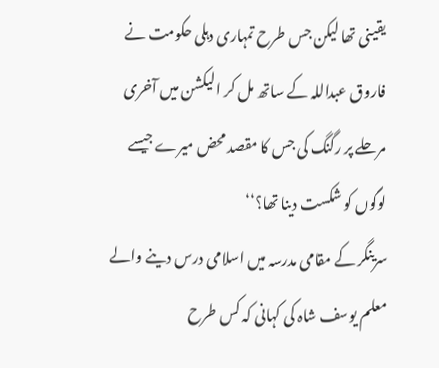یقینی تھا لیکن جس طرح تمہاری دہلی حکومت نے فاروق عبداللہ کے ساتھ مل کر الیکشن میں آخری مرحلے پر رگنگ کی جس کا مقصد محض میرے جیسے لوگوں کو شکست دینا تھا؟‘‘
سرینگر کے مقامی مدرسہ میں اسلامی درس دینے والے معلم یوسف شاہ کی کہانی کہ کس طرح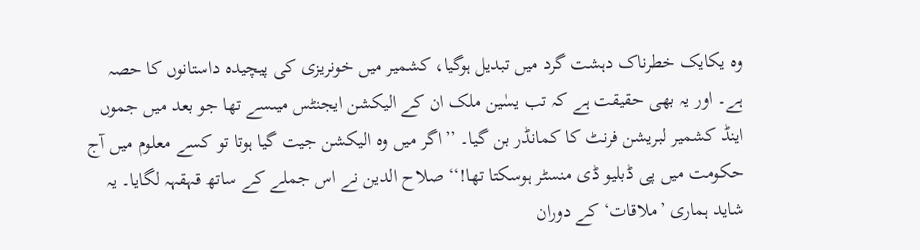وہ یکایک خطرناک دہشت گرد میں تبدیل ہوگیا، کشمیر میں خونریزی کی پیچیدہ داستانوں کا حصہ ہے۔ اور یہ بھی حقیقت ہے کہ تب یسٰین ملک ان کے الیکشن ایجنٹس میںسے تھا جو بعد میں جموں اینڈ کشمیر لبریشن فرنٹ کا کمانڈر بن گیا۔ ’’اگر میں وہ الیکشن جیت گیا ہوتا تو کسے معلوم میں آج حکومت میں پی ڈبلیو ڈی منسٹر ہوسکتا تھا!‘‘ صلاح الدین نے اس جملے کے ساتھ قہقہہ لگایا۔ یہ شاید ہماری ’ملاقات‘ کے دوران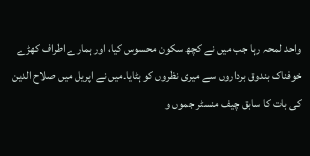واحد لمحہ رہا جب میں نے کچھ سکون محسوس کیا، اور ہمارے اطراف کھڑے خوفناک بندوق برداروں سے میری نظروں کو ہٹایا۔میں نے اپریل میں صلاح الدین کی بات کا سابق چیف منسٹر جموں و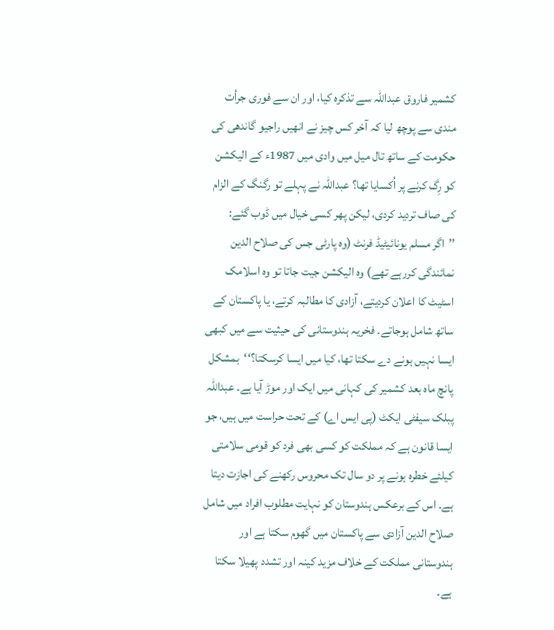کشمیر فاروق عبداللہ سے تذکرہ کیا، اور ان سے فوری جرأت مندی سے پوچھ لیا کہ آخر کس چیز نے انھیں راجیو گاندھی کی حکومت کے ساتھ تال میل میں وادی میں 1987ء کے الیکشن کو رِگ کرنے پر اُکسایا تھا؟ عبداللہ نے پہلے تو رگنگ کے الزام کی صاف تردید کردی، لیکن پھر کسی خیال میں ڈوب گئے: ’’اگر مسلم یونائیٹیڈ فرنٹ (وہ پارٹی جس کی صلاح الدین نمائندگی کررہے تھے) وہ الیکشن جیت جاتا تو وہ اسلامک اسٹیٹ کا اعلان کردیتے، آزادی کا مطالبہ کرتے، یا پاکستان کے ساتھ شامل ہوجاتے۔ فخریہ ہندوستانی کی حیثیت سے میں کبھی ایسا نہیں ہونے دے سکتا تھا، کیا میں ایسا کرسکتا؟‘‘بمشکل پانچ ماہ بعد کشمیر کی کہانی میں ایک اور موڑ آیا ہے۔ عبداللہ پبلک سیفٹی ایکٹ (پی ایس اے) کے تحت حراست میں ہیں، جو ایسا قانون ہے کہ مملکت کو کسی بھی فرد کو قومی سلامتی کیلئے خطرہ ہونے پر دو سال تک محروس رکھنے کی اجازت دیتا ہے۔ اس کے برعکس ہندوستان کو نہایت مطلوب افراد میں شامل صلاح الدین آزادی سے پاکستان میں گھوم سکتا ہے اور ہندوستانی مملکت کے خلاف مزید کینہ اور تشدد پھیلا سکتا ہے۔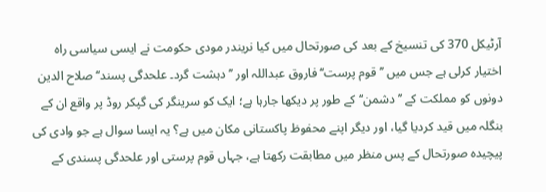آرٹیکل 370 کی تنسیخ کے بعد کی صورتحال میں کیا نریندر مودی حکومت نے ایسی سیاسی راہ اختیار کرلی ہے جس میں ’’قوم پرست‘‘ فاروق عبداللہ اور ’’دہشت گرد۔ علحدگی پسند‘‘ صلاح الدین دونوں کو مملکت کے ’’دشمن‘‘ کے طور پر دیکھا جارہا ہے؛ ایک کو سرینگر کی گپکر روڈ پر واقع ان کے بنگلہ میں قید کردیا گیا، اور دیگر اپنے محفوظ پاکستانی مکان میں ہے؟ یہ ایسا سوال ہے جو وادی کی پیچیدہ صورتحال کے پس منظر میں مطابقت رکھتا ہے، جہاں قوم پرستی اور علحدگی پسندی کے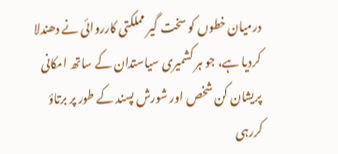درمیان خطوں کو سخت گیر مملکتی کارروائی نے دھندلا کردیا ہے، جو ہر کشمیری سیاستدان کے ساتھ امکانی پریشان کن شخص اور شورش پسند کے طور پر برتاؤ کررہی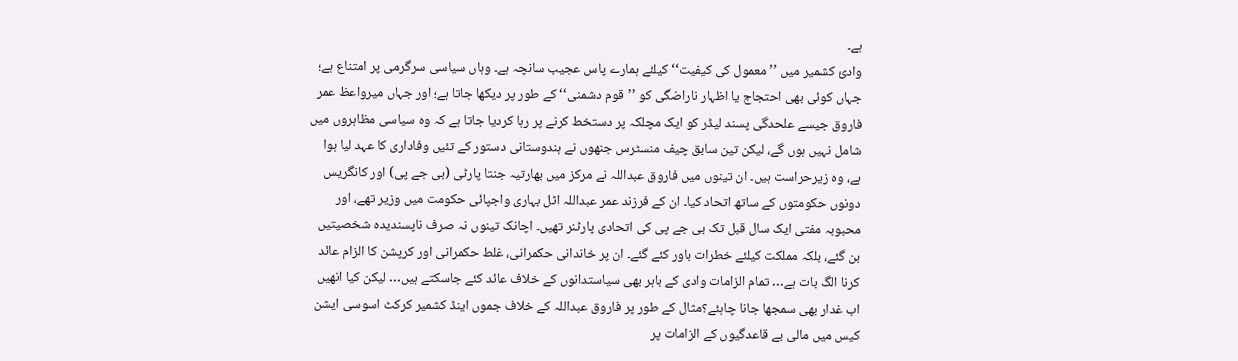ہے۔
وادیٔ کشمیر میں ’’معمول کی کیفیت‘‘ کیلئے ہمارے پاس عجیب سانچہ ہے۔ وہاں سیاسی سرگرمی پر امتناع ہے؛ جہاں کوئی بھی احتجاج یا اظہار ناراضگی کو ’’قوم دشمنی‘‘ کے طور پر دیکھا جاتا ہے؛ اور جہاں میرواعظ عمر فاروق جیسے علحدگی پسند لیڈر کو ایک مچلکہ پر دستخط کرنے پر رہا کردیا جاتا ہے کہ وہ سیاسی مظاہروں میں شامل نہیں ہوں گے، لیکن تین سابق چیف منسٹرس جنھوں نے ہندوستانی دستور کے تئیں وفاداری کا عہد لیا ہوا ہے، وہ زیرحراست ہیں۔ ان تینوں میں فاروق عبداللہ نے مرکز میں بھارتیہ جنتا پارٹی (بی جے پی) اور کانگریس دونوں حکومتوں کے ساتھ اتحاد کیا۔ ان کے فرزند عمر عبداللہ اٹل بہاری واجپائی حکومت میں وزیر تھے، اور محبوبہ مفتی ایک سال قبل تک بی جے پی کی اتحادی پارٹنر تھیں۔ اچانک تینوں نہ صرف ناپسندیدہ شخصیتیں بن گئے، بلکہ مملکت کیلئے خطرات باور کئے گئے۔ ان پر خاندانی حکمرانی، غلط حکمرانی اور کرپشن کا الزام عائد کرنا الگ بات ہے… تمام الزامات وادی کے باہر بھی سیاستدانوں کے خلاف عائد کئے جاسکتے ہیں… لیکن کیا انھیں اب غدار بھی سمجھا جانا چاہئے؟مثال کے طور پر فاروق عبداللہ کے خلاف جموں اینڈ کشمیر کرکٹ اسوسی ایشن کیس میں مالی بے قاعدگیوں کے الزامات پر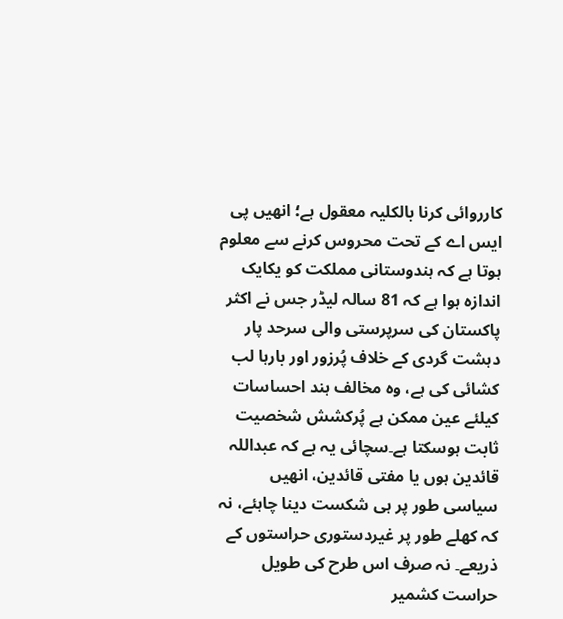کارروائی کرنا بالکلیہ معقول ہے؛ انھیں پی ایس اے کے تحت محروس کرنے سے معلوم ہوتا ہے کہ ہندوستانی مملکت کو یکایک اندازہ ہوا ہے کہ 81 سالہ لیڈر جس نے اکثر پاکستان کی سرپرستی والی سرحد پار دہشت گردی کے خلاف پُرزور اور بارہا لب کشائی کی ہے، وہ مخالف ہند احساسات کیلئے عین ممکن ہے پُرکشش شخصیت ثابت ہوسکتا ہے۔سچائی یہ ہے کہ عبداللہ قائدین ہوں یا مفتی قائدین، انھیں سیاسی طور پر ہی شکست دینا چاہئے، نہ کہ کھلے طور پر غیردستوری حراستوں کے ذریعے۔ نہ صرف اس طرح کی طویل حراست کشمیر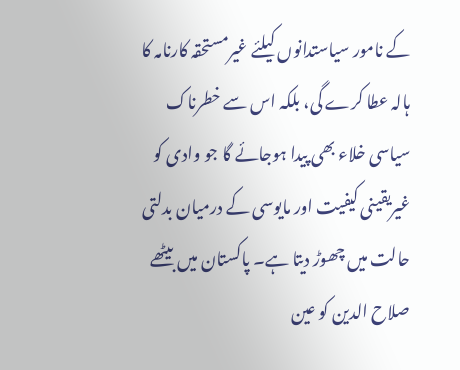کے نامور سیاستدانوں کیلئے غیرمستحقہ کارنامہ کا ہالہ عطا کرے گی، بلکہ اس سے خطرناک سیاسی خلاء بھی پیدا ہوجائے گا جو وادی کو غیریقینی کیفیت اور مایوسی کے درمیان بدلتی حالت میں چھوڑ دیتا ہے۔ پاکستان میں بیٹھے صلاح الدین کو عین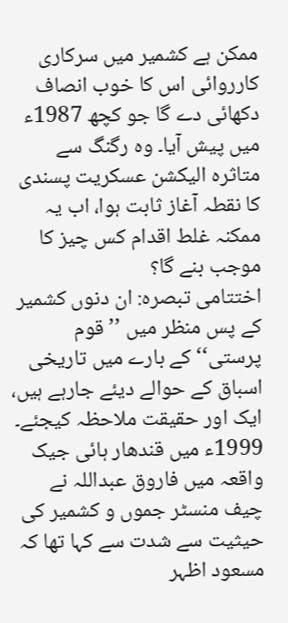ممکن ہے کشمیر میں سرکاری کارروائی اس کا خوب انصاف دکھائی دے گا جو کچھ 1987ء میں پیش آیا۔ وہ رگنگ سے متاثرہ الیکشن عسکریت پسندی کا نقطہ آغاز ثابت ہوا، اب یہ ممکنہ غلط اقدام کس چیز کا موجب بنے گا؟
اختتامی تبصرہ: ان دنوں کشمیر کے پس منظر میں ’’قوم پرستی‘‘ کے بارے میں تاریخی اسباق کے حوالے دیئے جارہے ہیں، ایک اور حقیقت ملاحظہ کیجئے۔ 1999ء میں قندھار ہائی جیک واقعہ میں فاروق عبداللہ نے چیف منسٹر جموں و کشمیر کی حیثیت سے شدت سے کہا تھا کہ مسعود اظہر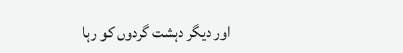اور دیگر دہشت گردوں کو رہا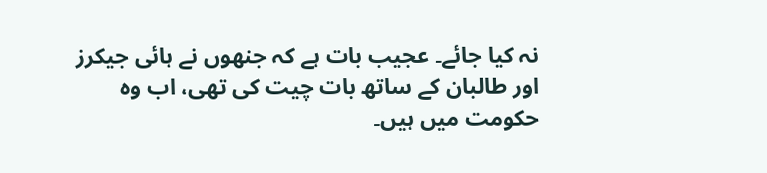نہ کیا جائے۔ عجیب بات ہے کہ جنھوں نے ہائی جیکرز اور طالبان کے ساتھ بات چیت کی تھی، اب وہ حکومت میں ہیں۔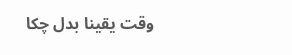وقت یقینا بدل چکا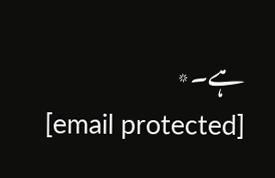ہے۔٭
[email protected]